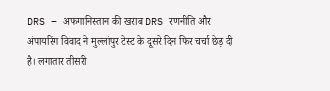DRS – अफगानिस्तान की खराब DRS रणनीति और अंपायरिंग विवाद ने मुल्लांपुर टेस्ट के दूसरे दिन फिर चर्चा छेड़ दी है। लगातार तीसरी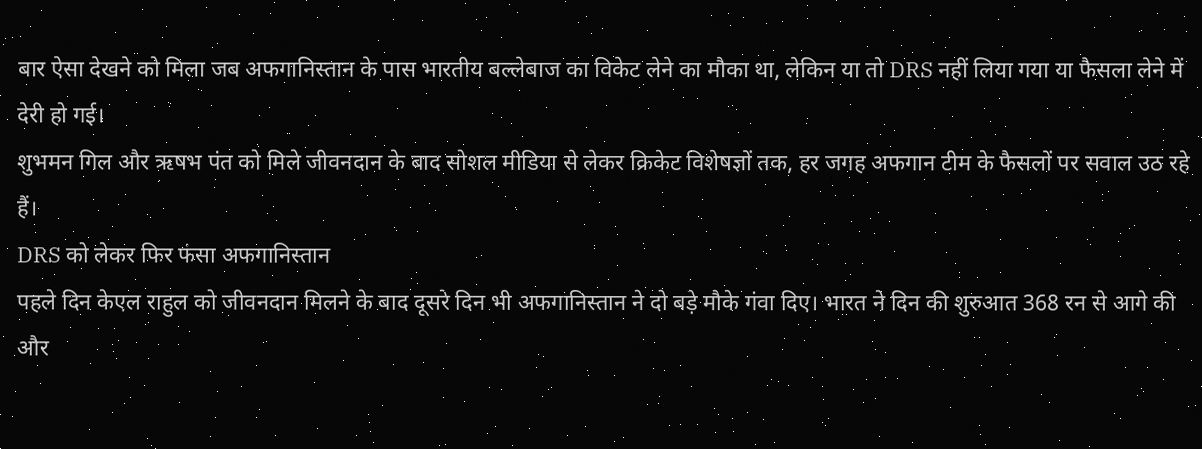बार ऐसा देखने को मिला जब अफगानिस्तान के पास भारतीय बल्लेबाज का विकेट लेने का मौका था, लेकिन या तो DRS नहीं लिया गया या फैसला लेने में देरी हो गई।
शुभमन गिल और ऋषभ पंत को मिले जीवनदान के बाद सोशल मीडिया से लेकर क्रिकेट विशेषज्ञों तक, हर जगह अफगान टीम के फैसलों पर सवाल उठ रहे हैं।
DRS को लेकर फिर फंसा अफगानिस्तान
पहले दिन केएल राहुल को जीवनदान मिलने के बाद दूसरे दिन भी अफगानिस्तान ने दो बड़े मौके गंवा दिए। भारत ने दिन की शुरुआत 368 रन से आगे की और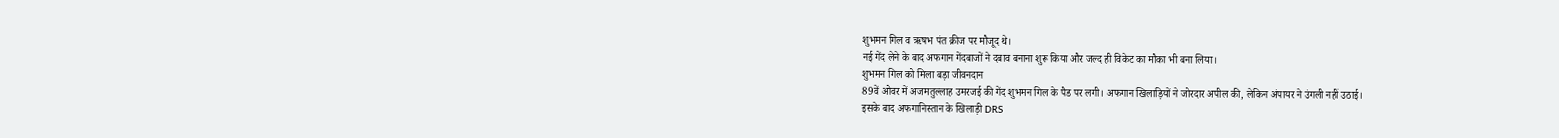शुभमन गिल व ऋषभ पंत क्रीज पर मौजूद थे।
नई गेंद लेने के बाद अफगान गेंदबाजों ने दबाव बनाना शुरू किया और जल्द ही विकेट का मौका भी बना लिया।
शुभमन गिल को मिला बड़ा जीवनदान
89वें ओवर में अजमतुल्लाह उमरजई की गेंद शुभमन गिल के पैड पर लगी। अफगान खिलाड़ियों ने जोरदार अपील की, लेकिन अंपायर ने उंगली नहीं उठाई।
इसके बाद अफगानिस्तान के खिलाड़ी DRS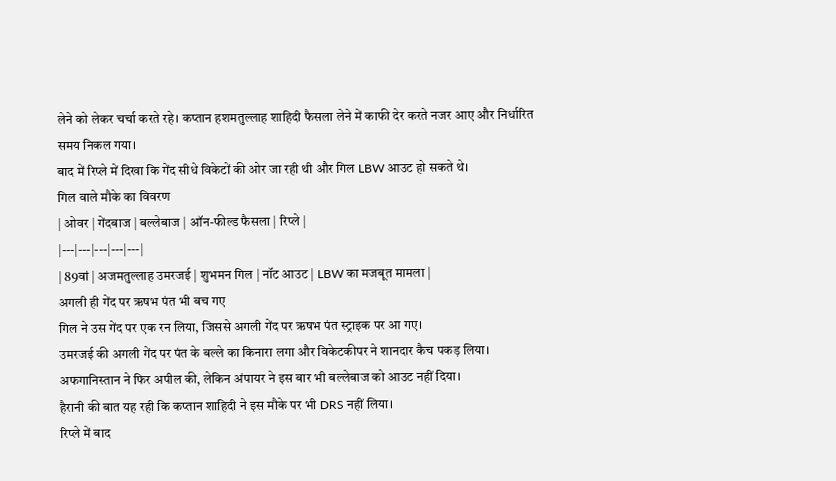लेने को लेकर चर्चा करते रहे। कप्तान हशमतुल्लाह शाहिदी फैसला लेने में काफी देर करते नजर आए और निर्धारित समय निकल गया।
बाद में रिप्ले में दिखा कि गेंद सीधे विकेटों की ओर जा रही थी और गिल LBW आउट हो सकते थे।
गिल वाले मौके का विवरण
| ओवर | गेंदबाज | बल्लेबाज | ऑन-फील्ड फैसला | रिप्ले |
|---|---|---|---|---|
| 89वां | अजमतुल्लाह उमरजई | शुभमन गिल | नॉट आउट | LBW का मजबूत मामला |
अगली ही गेंद पर ऋषभ पंत भी बच गए
गिल ने उस गेंद पर एक रन लिया, जिससे अगली गेंद पर ऋषभ पंत स्ट्राइक पर आ गए।
उमरजई की अगली गेंद पर पंत के बल्ले का किनारा लगा और विकेटकीपर ने शानदार कैच पकड़ लिया। अफगानिस्तान ने फिर अपील की, लेकिन अंपायर ने इस बार भी बल्लेबाज को आउट नहीं दिया।
हैरानी की बात यह रही कि कप्तान शाहिदी ने इस मौके पर भी DRS नहीं लिया।
रिप्ले में बाद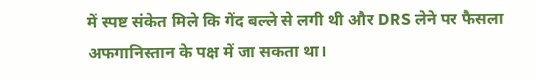में स्पष्ट संकेत मिले कि गेंद बल्ले से लगी थी और DRS लेने पर फैसला अफगानिस्तान के पक्ष में जा सकता था।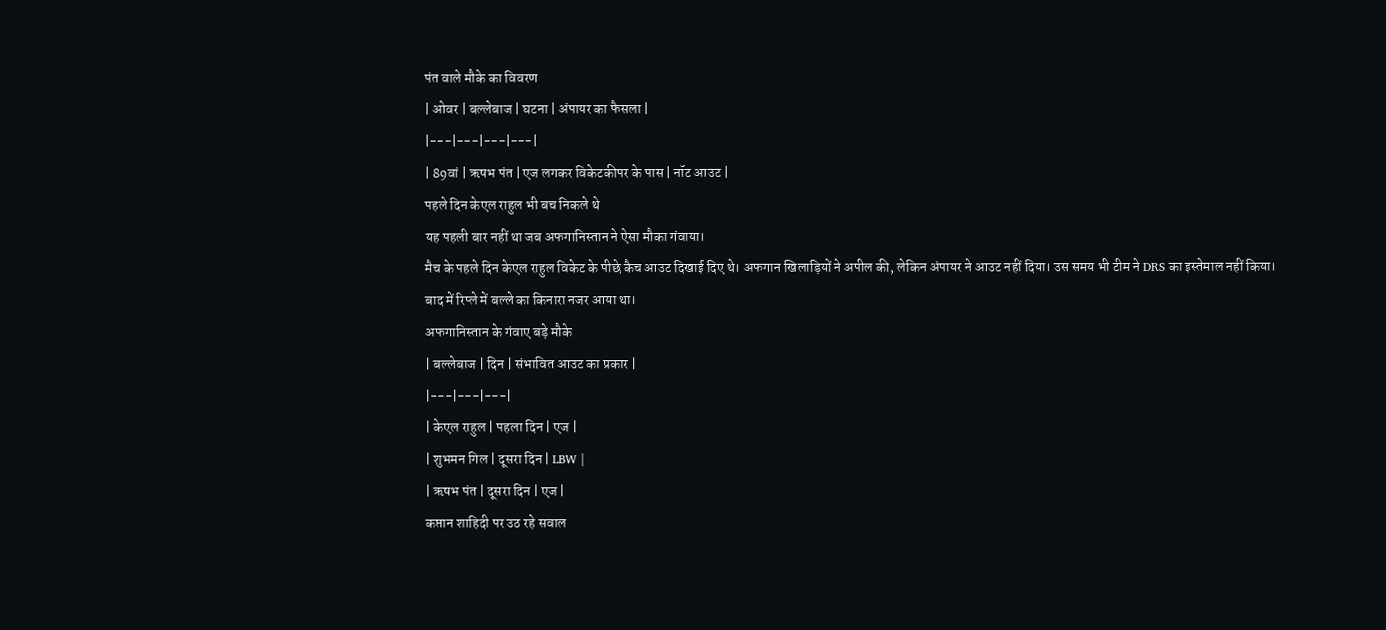पंत वाले मौके का विवरण
| ओवर | बल्लेबाज | घटना | अंपायर का फैसला |
|---|---|---|---|
| 89वां | ऋषभ पंत | एज लगकर विकेटकीपर के पास | नॉट आउट |
पहले दिन केएल राहुल भी बच निकले थे
यह पहली बार नहीं था जब अफगानिस्तान ने ऐसा मौका गंवाया।
मैच के पहले दिन केएल राहुल विकेट के पीछे कैच आउट दिखाई दिए थे। अफगान खिलाड़ियों ने अपील की, लेकिन अंपायर ने आउट नहीं दिया। उस समय भी टीम ने DRS का इस्तेमाल नहीं किया।
बाद में रिप्ले में बल्ले का किनारा नजर आया था।
अफगानिस्तान के गंवाए बड़े मौके
| बल्लेबाज | दिन | संभावित आउट का प्रकार |
|---|---|---|
| केएल राहुल | पहला दिन | एज |
| शुभमन गिल | दूसरा दिन | LBW |
| ऋषभ पंत | दूसरा दिन | एज |
कप्तान शाहिदी पर उठ रहे सवाल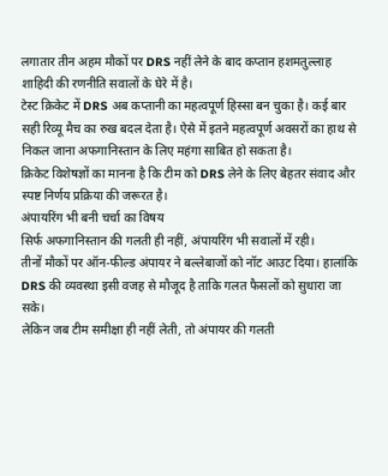लगातार तीन अहम मौकों पर DRS नहीं लेने के बाद कप्तान हशमतुल्लाह शाहिदी की रणनीति सवालों के घेरे में है।
टेस्ट क्रिकेट में DRS अब कप्तानी का महत्वपूर्ण हिस्सा बन चुका है। कई बार सही रिव्यू मैच का रुख बदल देता है। ऐसे में इतने महत्वपूर्ण अवसरों का हाथ से निकल जाना अफगानिस्तान के लिए महंगा साबित हो सकता है।
क्रिकेट विशेषज्ञों का मानना है कि टीम को DRS लेने के लिए बेहतर संवाद और स्पष्ट निर्णय प्रक्रिया की जरूरत है।
अंपायरिंग भी बनी चर्चा का विषय
सिर्फ अफगानिस्तान की गलती ही नहीं, अंपायरिंग भी सवालों में रही।
तीनों मौकों पर ऑन-फील्ड अंपायर ने बल्लेबाजों को नॉट आउट दिया। हालांकि DRS की व्यवस्था इसी वजह से मौजूद है ताकि गलत फैसलों को सुधारा जा सके।
लेकिन जब टीम समीक्षा ही नहीं लेती, तो अंपायर की गलती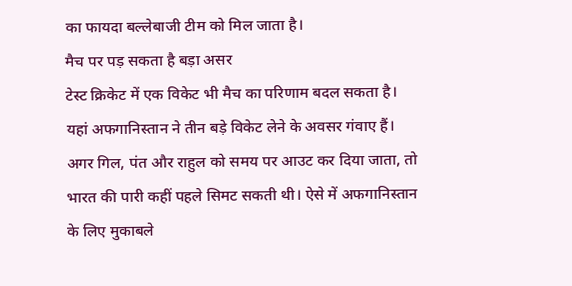का फायदा बल्लेबाजी टीम को मिल जाता है।
मैच पर पड़ सकता है बड़ा असर
टेस्ट क्रिकेट में एक विकेट भी मैच का परिणाम बदल सकता है। यहां अफगानिस्तान ने तीन बड़े विकेट लेने के अवसर गंवाए हैं।
अगर गिल, पंत और राहुल को समय पर आउट कर दिया जाता, तो भारत की पारी कहीं पहले सिमट सकती थी। ऐसे में अफगानिस्तान के लिए मुकाबले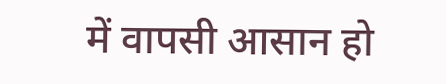में वापसी आसान हो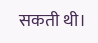सकती थी।